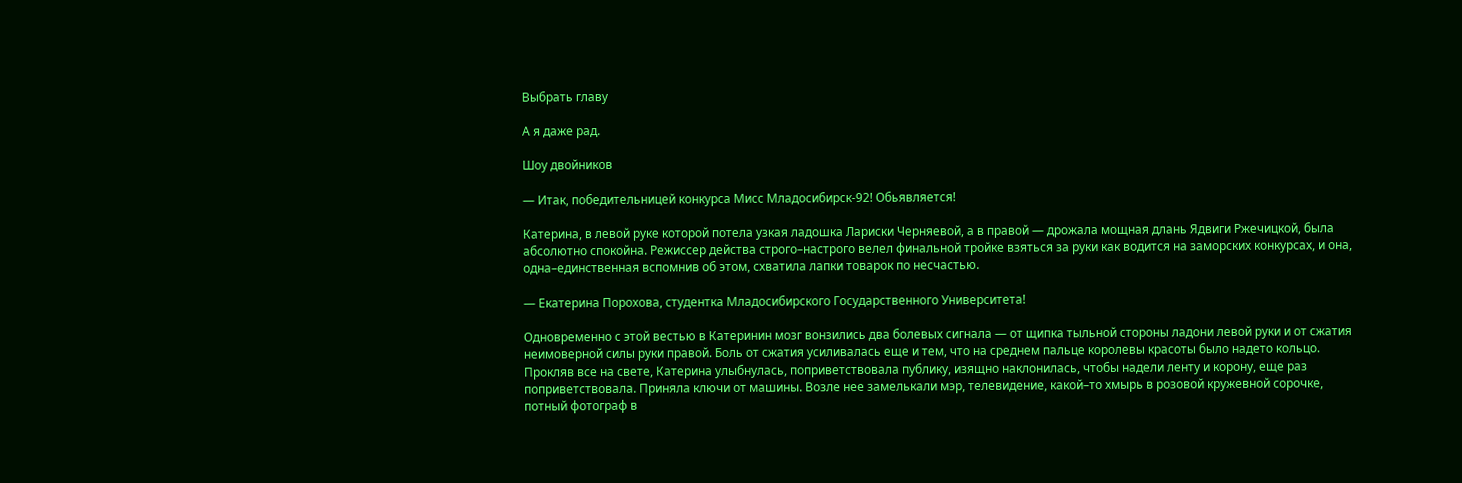Выбрать главу

А я даже рад.

Шоу двойников

— Итак, победительницей конкурса Мисс Младосибирск‑92! Обьявляется!

Катерина, в левой руке которой потела узкая ладошка Лариски Черняевой, а в правой — дрожала мощная длань Ядвиги Ржечицкой, была абсолютно спокойна. Режиссер действа строго–настрого велел финальной тройке взяться за руки как водится на заморских конкурсах, и она, одна–единственная вспомнив об этом, схватила лапки товарок по несчастью.

— Екатерина Порохова, студентка Младосибирского Государственного Университета!

Одновременно с этой вестью в Катеринин мозг вонзились два болевых сигнала — от щипка тыльной стороны ладони левой руки и от сжатия неимоверной силы руки правой. Боль от сжатия усиливалась еще и тем, что на среднем пальце королевы красоты было надето кольцо. Прокляв все на свете, Катерина улыбнулась, поприветствовала публику, изящно наклонилась, чтобы надели ленту и корону, еще раз поприветствовала. Приняла ключи от машины. Возле нее замелькали мэр, телевидение, какой–то хмырь в розовой кружевной сорочке, потный фотограф в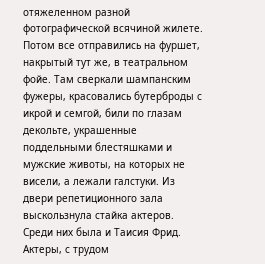отяжеленном разной фотографической всячиной жилете. Потом все отправились на фуршет, накрытый тут же, в театральном фойе. Там сверкали шампанским фужеры, красовались бутерброды с икрой и семгой, били по глазам декольте, украшенные поддельными блестяшками и мужские животы, на которых не висели, а лежали галстуки. Из двери репетиционного зала выскользнула стайка актеров. Среди них была и Таисия Фрид. Актеры, с трудом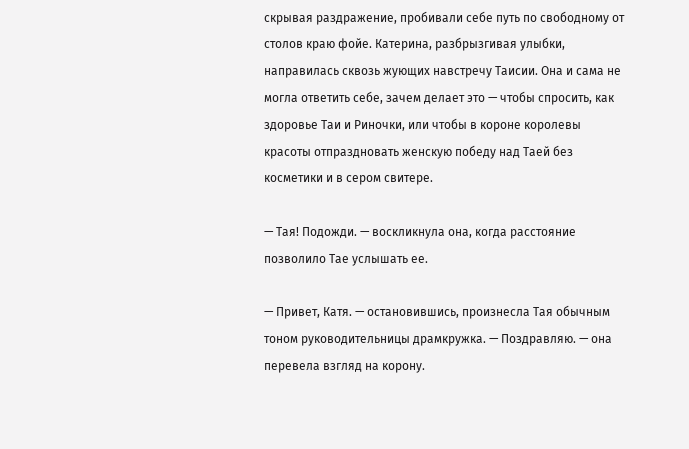скрывая раздражение, пробивали себе путь по свободному от столов краю фойе. Катерина, разбрызгивая улыбки, направилась сквозь жующих навстречу Таисии. Она и сама не могла ответить себе, зачем делает это — чтобы спросить, как здоровье Таи и Риночки, или чтобы в короне королевы красоты отпраздновать женскую победу над Таей без косметики и в сером свитере.

— Тая! Подожди. — воскликнула она, когда расстояние позволило Тае услышать ее.

— Привет, Катя. — остановившись, произнесла Тая обычным тоном руководительницы драмкружка. — Поздравляю. — она перевела взгляд на корону.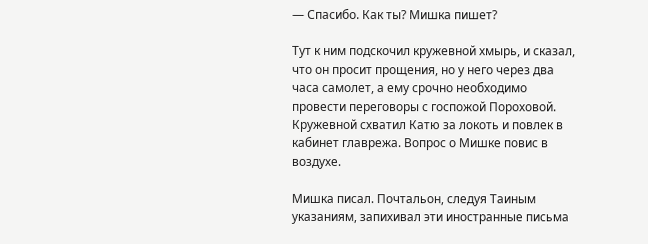— Спасибо. Как ты? Мишка пишет?

Тут к ним подскочил кружевной хмырь, и сказал, что он просит прощения, но у него через два часа самолет, а ему срочно необходимо провести переговоры с госпожой Пороховой. Кружевной схватил Катю за локоть и повлек в кабинет главрежа. Вопрос о Мишке повис в воздухе.

Мишка писал. Почтальон, следуя Таиным указаниям, запихивал эти иностранные письма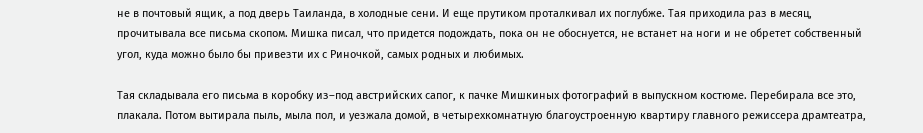не в почтовый ящик, а под дверь Таиланда, в холодные сени. И еще прутиком проталкивал их поглубже. Тая приходила раз в месяц, прочитывала все письма скопом. Мишка писал, что придется подождать, пока он не обоснуется, не встанет на ноги и не обретет собственный угол, куда можно было бы привезти их с Риночкой, самых родных и любимых.

Тая складывала его письма в коробку из–под австрийских сапог, к пачке Мишкиных фотографий в выпускном костюме. Перебирала все это, плакала. Потом вытирала пыль, мыла пол, и уезжала домой, в четырехкомнатную благоустроенную квартиру главного режиссера драмтеатра,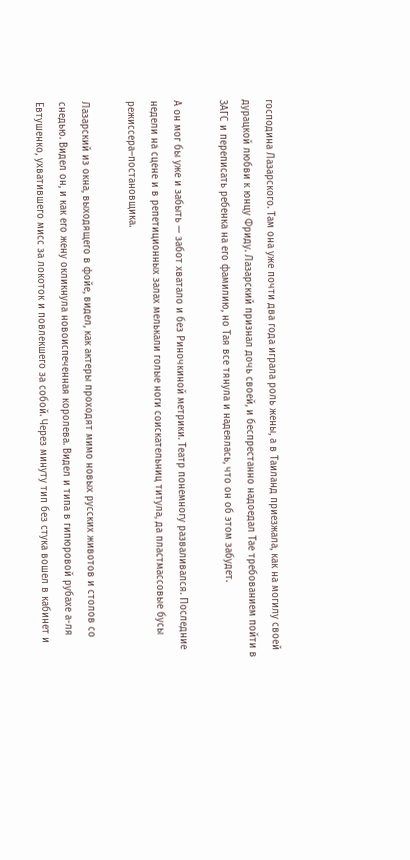господина Лазарского. Там она уже почти два года играла роль жены, а в Таиланд приезжала, как на могилу своей дурацкой любви к юнцу Фриду. Лазарский признал дочь своей, и беспрестанно надоедал Тае требованием пойти в ЗАГС и переписать ребенка на его фамилию, но Тая все тянула и надеялась, что он об этом забудет.

А он мог бы уже и забыть — забот хватало и без Риночкиной метрики. Театр понемногу разваливался. Последние недели на сцене и в репетиционных залах мелькали голые ноги соискательниц титула, да пластмассовые бусы режиссера–постановщика.

Лазарский из окна, выходящего в фойе, видел, как актеры проходят мимо новых русских животов и столов со снедью. Видел он, и как его жену окликнула новоиспеченная королева. Видел и типа в гипюровой рубахе а-ля Евтушенко, ухватившего мисс за локоток и повлекшего за собой. Через минуту тип без стука вошел в кабинет и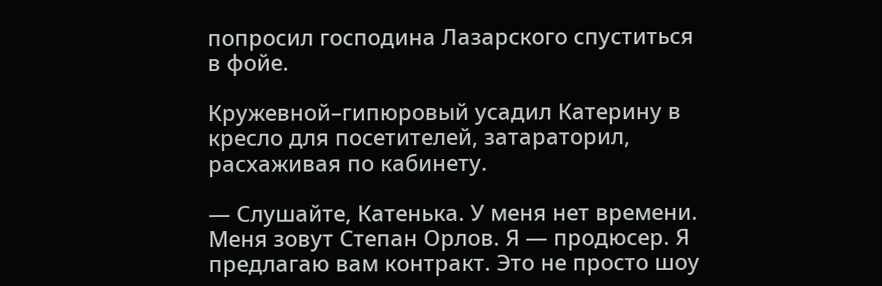попросил господина Лазарского спуститься в фойе.

Кружевной–гипюровый усадил Катерину в кресло для посетителей, затараторил, расхаживая по кабинету.

— Слушайте, Катенька. У меня нет времени. Меня зовут Степан Орлов. Я — продюсер. Я предлагаю вам контракт. Это не просто шоу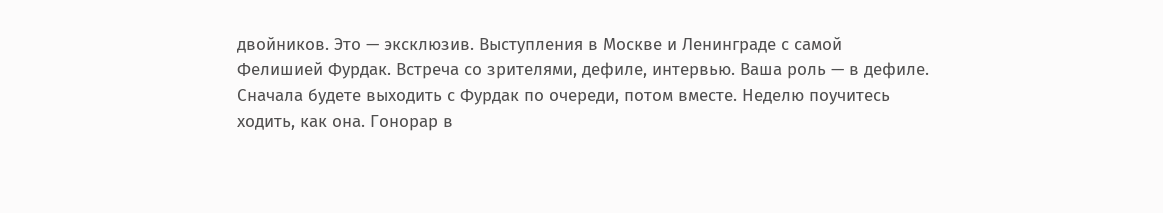двойников. Это — эксклюзив. Выступления в Москве и Ленинграде с самой Фелишией Фурдак. Встреча со зрителями, дефиле, интервью. Ваша роль — в дефиле. Сначала будете выходить с Фурдак по очереди, потом вместе. Неделю поучитесь ходить, как она. Гонорар в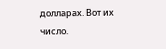долларах. Вот их число.